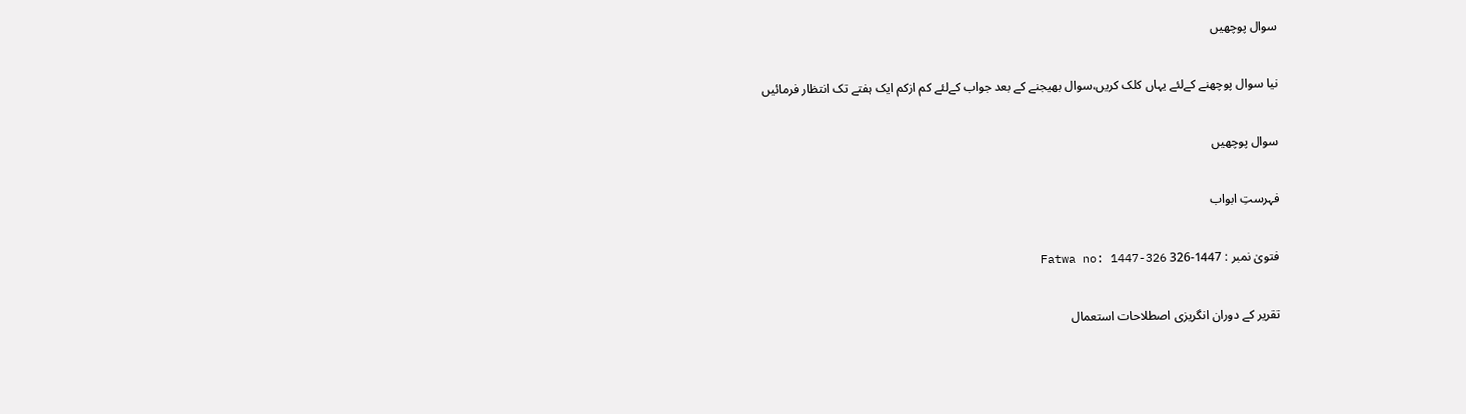سوال پوچھیں

نیا سوال پوچھنے کےلئے یہاں کلک کریں،سوال بھیجنے کے بعد جواب کےلئے کم ازکم ایک ہفتے تک انتظار فرمائیں

سوال پوچھیں

فہرستِ ابواب

فتویٰ نمبر : 1447-326 Fatwa no: 1447-326

تقریر کے دوران انگریزی اصطلاحات استعمال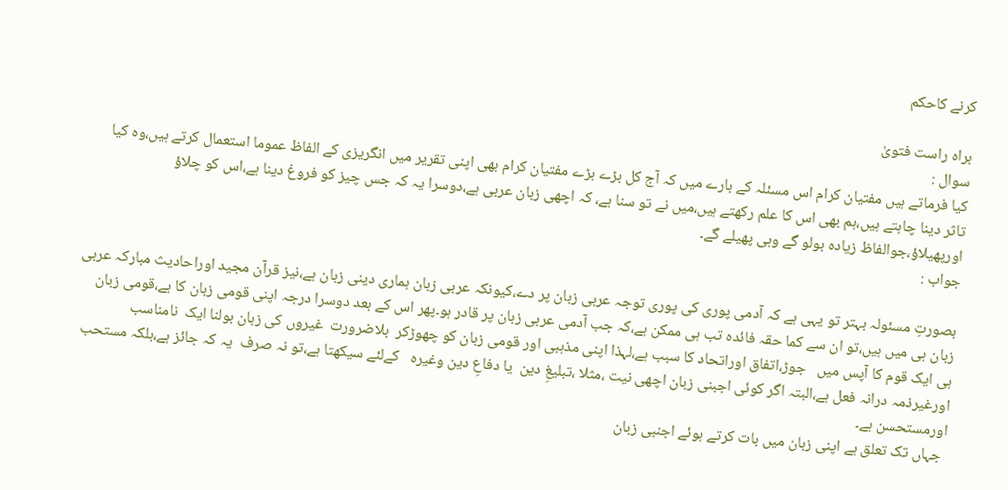کرنے کاحکم

براہ راست فتویٰ
سوال :
کیا فرماتے ہیں مفتیان کرام اس مسئلہ کے بارے میں کہ آج کل بڑے بڑے مفتیان کرام بھی اپنی تقریر میں انگریزی کے الفاظ عموما استعمال کرتے ہیں،وہ کیا تاثر دینا چاہتے ہیں،ہم بھی اس کا علم رکھتے ہیں،میں نے تو سنا ہے، کہ اچھی زبان عربی ہے،دوسرا یہ کہ جس چیز کو فروغ دینا ہے،اس کو چلاؤ اورپھیلاؤ،جوالفاظ زیادہ بولو گے وہی پھیلے گے۔
جواب :

بصورتِ مسئولہ بہتر تو یہی ہے کہ آدمی پوری کی پوری توجہ عربی زبان پر دے،کیونکہ عربی زبان ہماری دینی زبان ہے،نیز قرآن مجید اوراحادیث مبارکہ عربی زبان ہی میں ہیں،تو ان سے کما حقہ فائدہ تب ہی ممکن ہے،کہ جب آدمی عربی زبان پر قادر ہو۔پھر اس کے بعد دوسرا درجہ اپنی قومی زبان کا ہے،قومی زبان ہی ایک قوم کا آپس میں   جوڑ،اتفاق اوراتحاد کا سبب ہے،لہذا اپنی مذہبی اور قومی زبان کو چھوڑکر  بلاضرورت  غیروں کی زبان بولنا ایک  نامناسب اورغیرذمہ درانہ فعل ہے،البتہ اگر کوئی اجبنی زبان اچھی نیت ،مثلا ،تبلیغِ دین  یا دفاعِ دین وغیرہ   کےلئے سیکھتا ہے،تو نہ صرف  یہ کہ جائز ہے،بلکہ مستحب اورمستحسن ہے۔
 جہاں تک تعلق ہے اپنی زبان میں بات کرتے ہوئے اجنبی زبان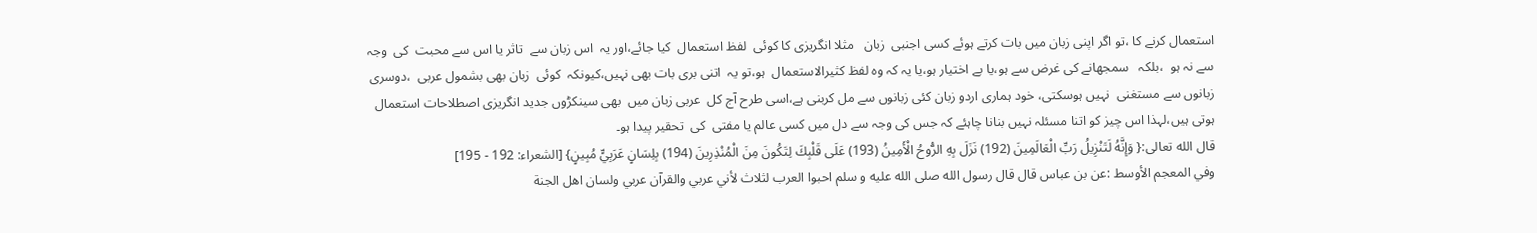استعمال کرنے کا ،تو اگر اپنی زبان میں بات کرتے ہوئے کسی اجنبی  زبان   مثلا انگریزی کا کوئی  لفظ استعمال  کیا جائے،اور یہ  اس زبان سے  تاثر یا اس سے محبت  کی  وجہ سے نہ ہو  ،بلکہ   سمجھانے کی غرض سے ہو،یا بے اختیار ہو،یا یہ کہ وہ لفظ کثیرالاستعمال  ہو،تو یہ  اتنی بری بات بھی نہیں،کیونکہ  کوئی  زبان بھی بشمول عربی  ،دوسری زبانوں سے مستغنی  نہیں ہوسکتی، خود ہماری اردو زبان کئی زبانوں سے مل کربنی ہے،اسی طرح آج کل  عربی زبان میں  بھی سینکڑوں جدید انگریزی اصطلاحات استعمال ہوتی ہیں،لہذا اس چیز کو اتنا مسئلہ نہیں بنانا چاہئے کہ جس کی وجہ سے دل میں کسی عالم یا مفتی  کی  تحقیر پیدا ہو۔
قال الله تعالى:{ وَإِنَّهُ لَتَنْزِيلُ رَبِّ الْعَالَمِينَ (192) نَزَلَ بِهِ الرُّوحُ الْأَمِينُ (193) عَلَى قَلْبِكَ لِتَكُونَ مِنَ الْمُنْذِرِينَ (194) بِلِسَانٍ عَرَبِيٍّ مُبِينٍ} [الشعراء: 192 - 195]
وفي المعجم الأوسط :عن بن عباس قال قال رسول الله صلى الله عليه و سلم احبوا العرب لثلاث لأني عربي والقرآن عربي ولسان اهل الجنة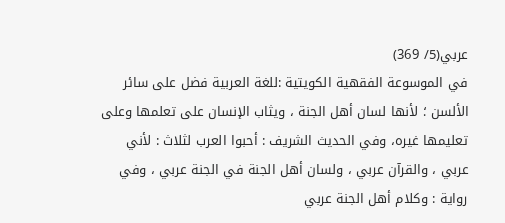عربي(5/ 369)
في الموسوعة الفقهية الكويتية :للغة العربية فضل على سائر الألسن ؛ لأنها لسان أهل الجنة ، ويثاب الإنسان على تعلمها وعلى تعليمها غيره، وفي الحديث الشريف : أحبوا العرب لثلاث : لأني عربي ، والقرآن عربي ، ولسان أهل الجنة في الجنة عربي ، وفي رواية : وكلام أهل الجنة عربي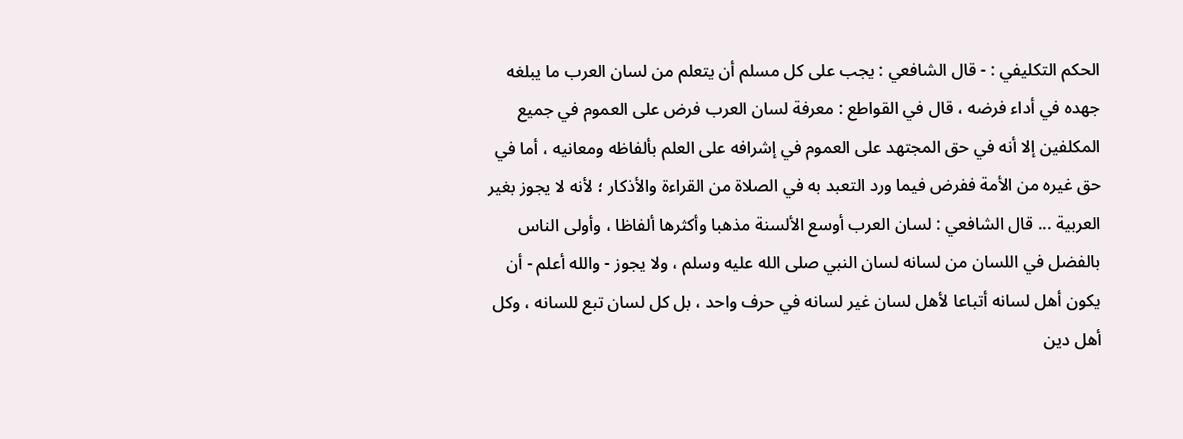الحكم التكليفي : - قال الشافعي : يجب على كل مسلم أن يتعلم من لسان العرب ما يبلغه جهده في أداء فرضه ، قال في القواطع : معرفة لسان العرب فرض على العموم في جميع المكلفين إلا أنه في حق المجتهد على العموم في إشرافه على العلم بألفاظه ومعانيه ، أما في حق غيره من الأمة ففرض فيما ورد التعبد به في الصلاة من القراءة والأذكار ؛ لأنه لا يجوز بغير العربية ... قال الشافعي : لسان العرب أوسع الألسنة مذهبا وأكثرها ألفاظا ، وأولى الناس بالفضل في اللسان من لسانه لسان النبي صلى الله عليه وسلم ، ولا يجوز - والله أعلم - أن يكون أهل لسانه أتباعا لأهل لسان غير لسانه في حرف واحد ، بل كل لسان تبع للسانه ، وكل أهل دين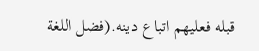قبله فعليهم اتباع دينه.(فضل اللغة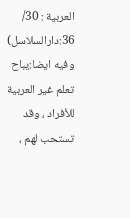العربية : 30/ 36:دارالسلاسل)
وفيه ايضا:يباح تعلم غير العربية للأفراد ، وقد تستحب لهم ،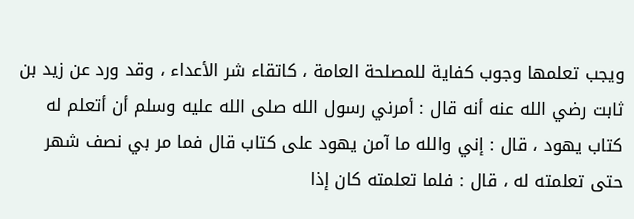ويجب تعلمها وجوب كفاية للمصلحة العامة ، كاتقاء شر الأعداء ، وقد ورد عن زيد بن ثابت رضي الله عنه أنه قال : أمرني رسول الله صلى الله عليه وسلم أن أتعلم له كتاب يهود ، قال : إني والله ما آمن يهود على كتاب قال فما مر بي نصف شهر حتى تعلمته له ، قال : فلما تعلمته كان إذا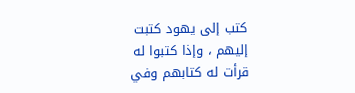كتب إلى يهود كتبت إليهم ، وإذا كتبوا له قرأت له كتابهم وفي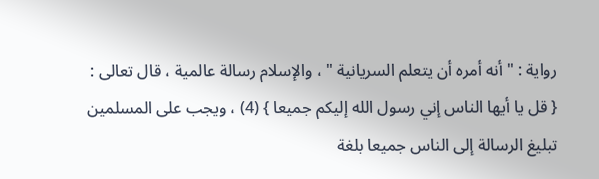رواية : " أنه أمره أن يتعلم السريانية " ، والإسلام رسالة عالمية ، قال تعالى : { قل يا أيها الناس إني رسول الله إليكم جميعا } (4) ، ويجب على المسلمين تبليغ الرسالة إلى الناس جميعا بلغة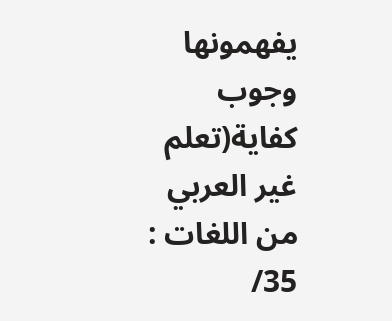يفهمونها وجوب كفاية(تعلم غير العربي من اللغات : 35/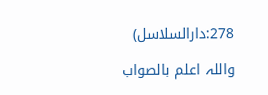278:دارالسلاسل)

واللہ اعلم بالصواب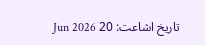تاریخ اشاعت: 20 Jun 2026